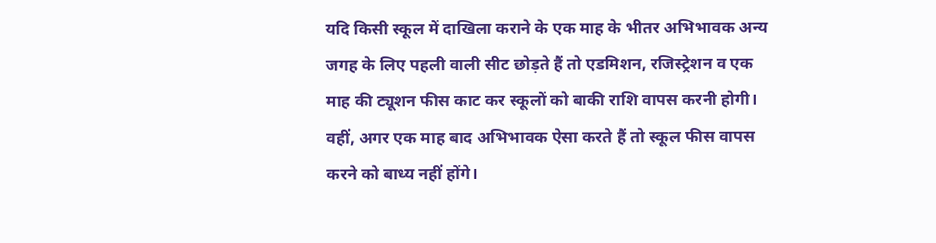यदि किसी स्कूल में दाखिला कराने के एक माह के भीतर अभिभावक अन्य जगह के लिए पहली वाली सीट छोड़ते हैं तो एडमिशन, रजिस्ट्रेशन व एक माह की ट्यूशन फीस काट कर स्कूलों को बाकी राशि वापस करनी होगी।
वहीं, अगर एक माह बाद अभिभावक ऐसा करते हैं तो स्कूल फीस वापस करने को बाध्य नहीं होंगे।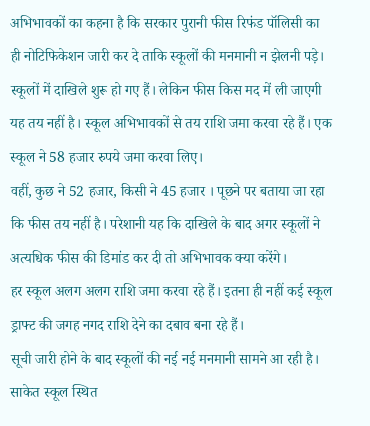अभिभावकों का कहना है कि सरकार पुरानी फीस रिफंड पॉलिसी का ही नोटिफिकेशन जारी कर दे ताकि स्कूलों की मनमानी न झेलनी पड़े।
स्कूलों में दाखिले शुरू हो गए हैं। लेकिन फीस किस मद में ली जाएगी यह तय नहीं है। स्कूल अभिभावकों से तय राशि जमा करवा रहे हैं। एक स्कूल ने 58 हजार रुपये जमा करवा लिए।
वहीं, कुछ ने 52 हजार, किसी ने 45 हजार । पूछने पर बताया जा रहा कि फीस तय नहीं है। परेशानी यह कि दाखिले के बाद अगर स्कूलों ने अत्यधिक फीस की डिमांड कर दी तो अभिभावक क्या करेंगे।
हर स्कूल अलग अलग राशि जमा करवा रहे हैं। इतना ही नहीं कई स्कूल ड्राफ्ट की जगह नगद राशि देने का दबाव बना रहे हैं।
सूची जारी होने के बाद स्कूलों की नई नई मनमानी सामने आ रही है। साकेत स्कूल स्थित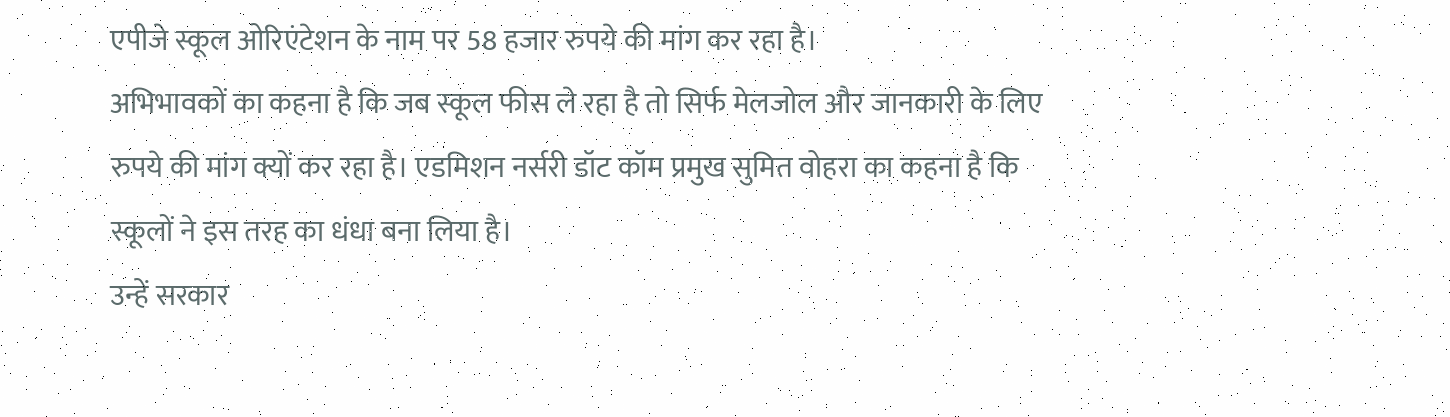एपीजे स्कूल ओरिएंटेशन के नाम पर 58 हजार रुपये की मांग कर रहा है।
अभिभावकों का कहना है कि जब स्कूल फीस ले रहा है तो सिर्फ मेलजोल और जानकारी के लिए रुपये की मांग क्यों कर रहा है। एडमिशन नर्सरी डॉट कॉम प्रमुख सुमित वोहरा का कहना है कि स्कूलों ने इस तरह का धंधा बना लिया है।
उन्हें सरकार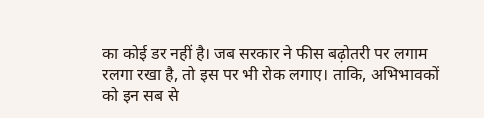का कोई डर नहीं है। जब सरकार ने फीस बढ़ोतरी पर लगाम रलगा रखा है, तो इस पर भी रोक लगाए। ताकि, अभिभावकों को इन सब से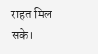राहत मिल सके।